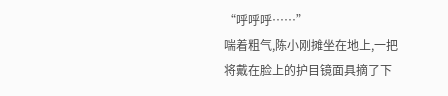“呼呼呼……”
喘着粗气,陈小刚摊坐在地上,一把将戴在脸上的护目镜面具摘了下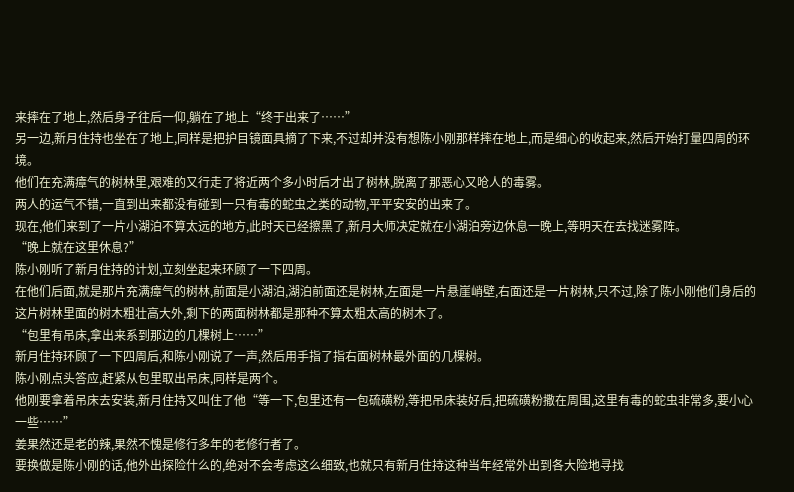来摔在了地上,然后身子往后一仰,躺在了地上“终于出来了……”
另一边,新月住持也坐在了地上,同样是把护目镜面具摘了下来,不过却并没有想陈小刚那样摔在地上,而是细心的收起来,然后开始打量四周的环境。
他们在充满瘴气的树林里,艰难的又行走了将近两个多小时后才出了树林,脱离了那恶心又呛人的毒雾。
两人的运气不错,一直到出来都没有碰到一只有毒的蛇虫之类的动物,平平安安的出来了。
现在,他们来到了一片小湖泊不算太远的地方,此时天已经擦黑了,新月大师决定就在小湖泊旁边休息一晚上,等明天在去找迷雾阵。
“晚上就在这里休息?”
陈小刚听了新月住持的计划,立刻坐起来环顾了一下四周。
在他们后面,就是那片充满瘴气的树林,前面是小湖泊,湖泊前面还是树林,左面是一片悬崖峭壁,右面还是一片树林,只不过,除了陈小刚他们身后的这片树林里面的树木粗壮高大外,剩下的两面树林都是那种不算太粗太高的树木了。
“包里有吊床,拿出来系到那边的几棵树上……”
新月住持环顾了一下四周后,和陈小刚说了一声,然后用手指了指右面树林最外面的几棵树。
陈小刚点头答应,赶紧从包里取出吊床,同样是两个。
他刚要拿着吊床去安装,新月住持又叫住了他“等一下,包里还有一包硫磺粉,等把吊床装好后,把硫磺粉撒在周围,这里有毒的蛇虫非常多,要小心一些……”
姜果然还是老的辣,果然不愧是修行多年的老修行者了。
要换做是陈小刚的话,他外出探险什么的,绝对不会考虑这么细致,也就只有新月住持这种当年经常外出到各大险地寻找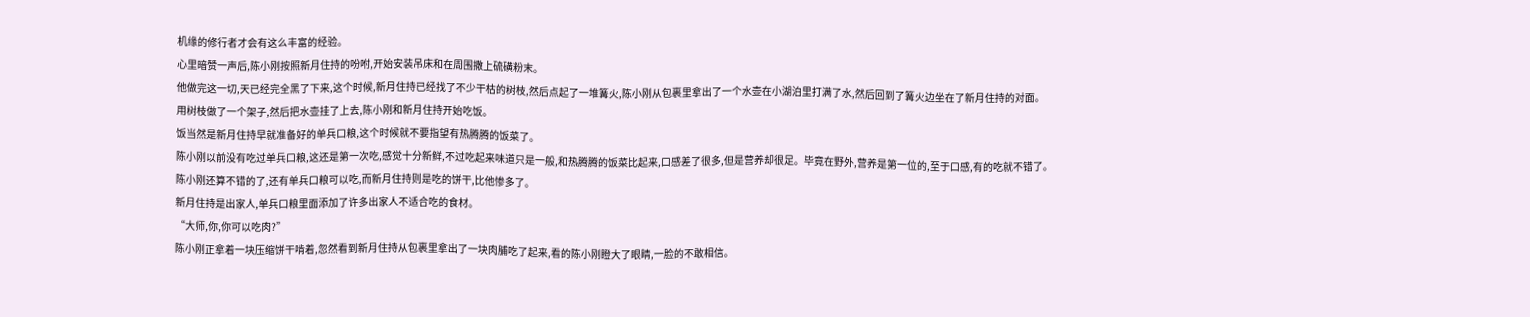机缘的修行者才会有这么丰富的经验。
心里暗赞一声后,陈小刚按照新月住持的吩咐,开始安装吊床和在周围撒上硫磺粉末。
他做完这一切,天已经完全黑了下来,这个时候,新月住持已经找了不少干枯的树枝,然后点起了一堆篝火,陈小刚从包裹里拿出了一个水壶在小湖泊里打满了水,然后回到了篝火边坐在了新月住持的对面。
用树枝做了一个架子,然后把水壶挂了上去,陈小刚和新月住持开始吃饭。
饭当然是新月住持早就准备好的单兵口粮,这个时候就不要指望有热腾腾的饭菜了。
陈小刚以前没有吃过单兵口粮,这还是第一次吃,感觉十分新鲜,不过吃起来味道只是一般,和热腾腾的饭菜比起来,口感差了很多,但是营养却很足。毕竟在野外,营养是第一位的,至于口感,有的吃就不错了。
陈小刚还算不错的了,还有单兵口粮可以吃,而新月住持则是吃的饼干,比他惨多了。
新月住持是出家人,单兵口粮里面添加了许多出家人不适合吃的食材。
“大师,你,你可以吃肉?”
陈小刚正拿着一块压缩饼干啃着,忽然看到新月住持从包裹里拿出了一块肉脯吃了起来,看的陈小刚瞪大了眼睛,一脸的不敢相信。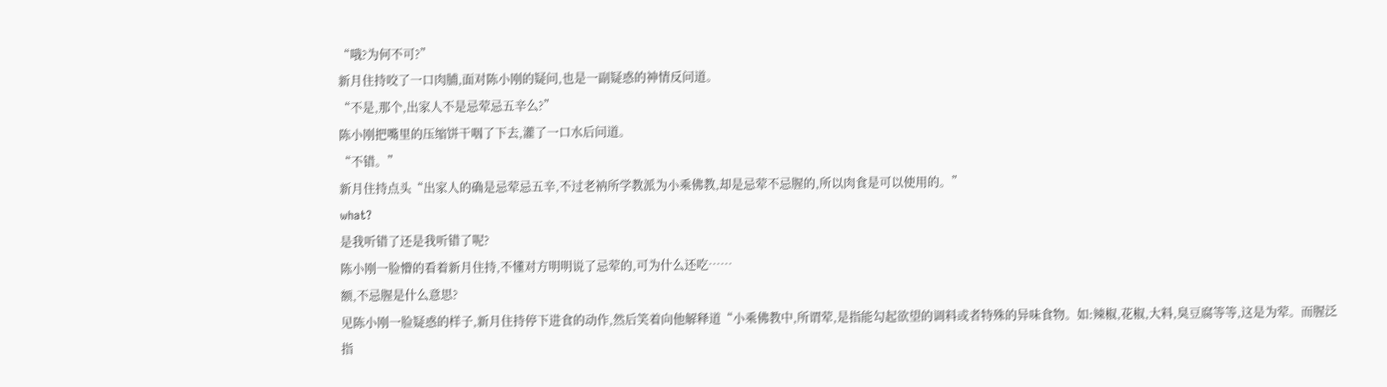“哦?为何不可?”
新月住持咬了一口肉脯,面对陈小刚的疑问,也是一副疑惑的神情反问道。
“不是,那个,出家人不是忌荤忌五辛么?”
陈小刚把嘴里的压缩饼干咽了下去,灌了一口水后问道。
“不错。”
新月住持点头“出家人的确是忌荤忌五辛,不过老衲所学教派为小乘佛教,却是忌荤不忌腥的,所以肉食是可以使用的。”
what?
是我听错了还是我听错了呢?
陈小刚一脸懵的看着新月住持,不懂对方明明说了忌荤的,可为什么还吃……
额,不忌腥是什么意思?
见陈小刚一脸疑惑的样子,新月住持停下进食的动作,然后笑着向他解释道“小乘佛教中,所谓荤,是指能勾起欲望的调料或者特殊的异味食物。如:辣椒,花椒,大料,臭豆腐等等,这是为荤。而腥泛指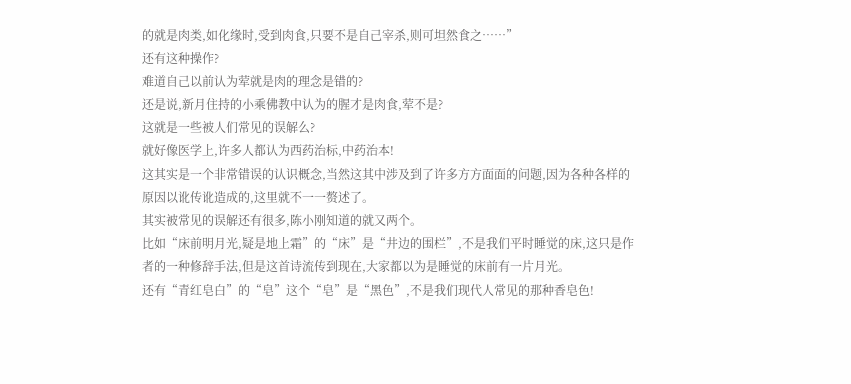的就是肉类,如化缘时,受到肉食,只要不是自己宰杀,则可坦然食之……”
还有这种操作?
难道自己以前认为荤就是肉的理念是错的?
还是说,新月住持的小乘佛教中认为的腥才是肉食,荤不是?
这就是一些被人们常见的误解么?
就好像医学上,许多人都认为西药治标,中药治本!
这其实是一个非常错误的认识概念,当然这其中涉及到了许多方方面面的问题,因为各种各样的原因以讹传讹造成的,这里就不一一赘述了。
其实被常见的误解还有很多,陈小刚知道的就又两个。
比如“床前明月光,疑是地上霜”的“床”是“井边的围栏”,不是我们平时睡觉的床,这只是作者的一种修辞手法,但是这首诗流传到现在,大家都以为是睡觉的床前有一片月光。
还有“青红皂白”的“皂”这个“皂”是“黑色”,不是我们现代人常见的那种香皂色!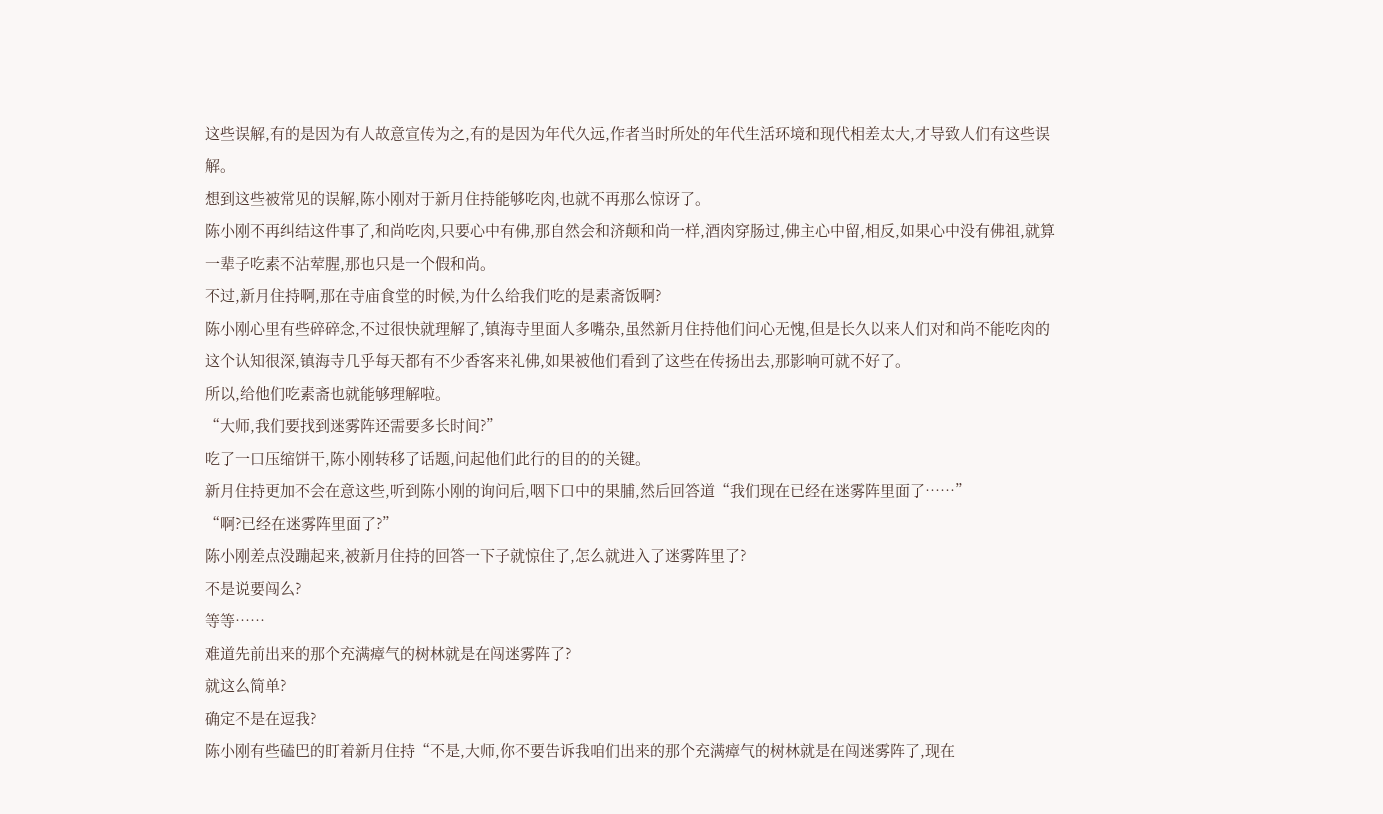这些误解,有的是因为有人故意宣传为之,有的是因为年代久远,作者当时所处的年代生活环境和现代相差太大,才导致人们有这些误解。
想到这些被常见的误解,陈小刚对于新月住持能够吃肉,也就不再那么惊讶了。
陈小刚不再纠结这件事了,和尚吃肉,只要心中有佛,那自然会和济颠和尚一样,酒肉穿肠过,佛主心中留,相反,如果心中没有佛祖,就算一辈子吃素不沾荤腥,那也只是一个假和尚。
不过,新月住持啊,那在寺庙食堂的时候,为什么给我们吃的是素斋饭啊?
陈小刚心里有些碎碎念,不过很快就理解了,镇海寺里面人多嘴杂,虽然新月住持他们问心无愧,但是长久以来人们对和尚不能吃肉的这个认知很深,镇海寺几乎每天都有不少香客来礼佛,如果被他们看到了这些在传扬出去,那影响可就不好了。
所以,给他们吃素斋也就能够理解啦。
“大师,我们要找到迷雾阵还需要多长时间?”
吃了一口压缩饼干,陈小刚转移了话题,问起他们此行的目的的关键。
新月住持更加不会在意这些,听到陈小刚的询问后,咽下口中的果脯,然后回答道“我们现在已经在迷雾阵里面了……”
“啊?已经在迷雾阵里面了?”
陈小刚差点没蹦起来,被新月住持的回答一下子就惊住了,怎么就进入了迷雾阵里了?
不是说要闯么?
等等……
难道先前出来的那个充满瘴气的树林就是在闯迷雾阵了?
就这么简单?
确定不是在逗我?
陈小刚有些磕巴的盯着新月住持“不是,大师,你不要告诉我咱们出来的那个充满瘴气的树林就是在闯迷雾阵了,现在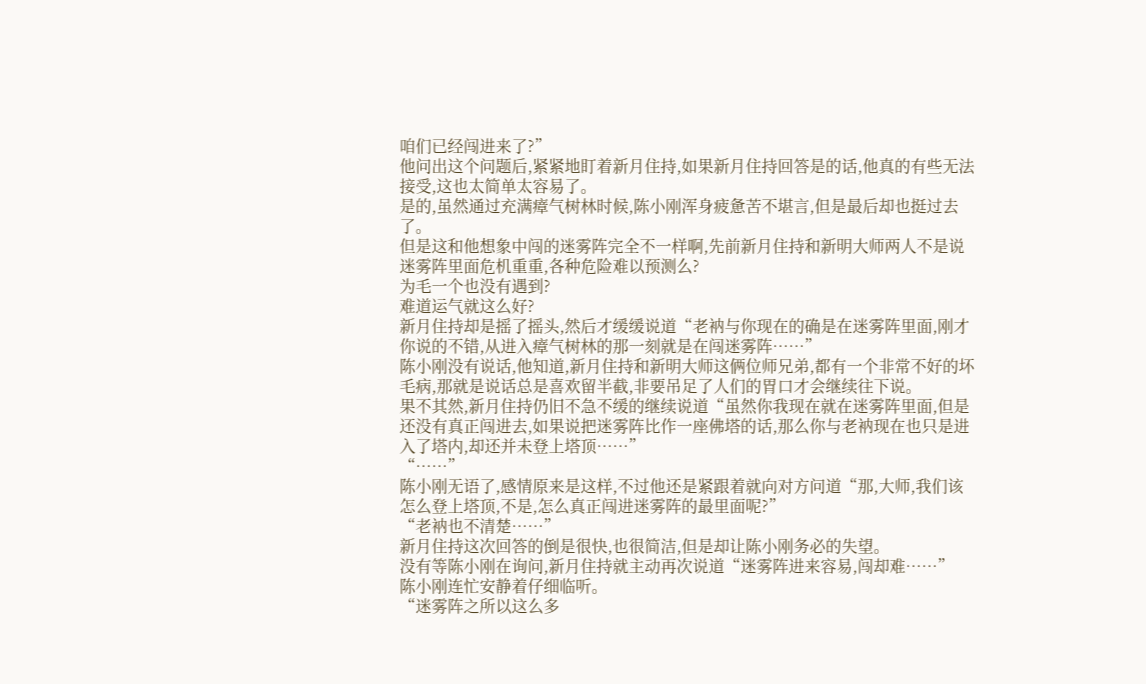咱们已经闯进来了?”
他问出这个问题后,紧紧地盯着新月住持,如果新月住持回答是的话,他真的有些无法接受,这也太简单太容易了。
是的,虽然通过充满瘴气树林时候,陈小刚浑身疲惫苦不堪言,但是最后却也挺过去了。
但是这和他想象中闯的迷雾阵完全不一样啊,先前新月住持和新明大师两人不是说迷雾阵里面危机重重,各种危险难以预测么?
为毛一个也没有遇到?
难道运气就这么好?
新月住持却是摇了摇头,然后才缓缓说道“老衲与你现在的确是在迷雾阵里面,刚才你说的不错,从进入瘴气树林的那一刻就是在闯迷雾阵……”
陈小刚没有说话,他知道,新月住持和新明大师这俩位师兄弟,都有一个非常不好的坏毛病,那就是说话总是喜欢留半截,非要吊足了人们的胃口才会继续往下说。
果不其然,新月住持仍旧不急不缓的继续说道“虽然你我现在就在迷雾阵里面,但是还没有真正闯进去,如果说把迷雾阵比作一座佛塔的话,那么你与老衲现在也只是进入了塔内,却还并未登上塔顶……”
“……”
陈小刚无语了,感情原来是这样,不过他还是紧跟着就向对方问道“那,大师,我们该怎么登上塔顶,不是,怎么真正闯进迷雾阵的最里面呢?”
“老衲也不清楚……”
新月住持这次回答的倒是很快,也很简洁,但是却让陈小刚务必的失望。
没有等陈小刚在询问,新月住持就主动再次说道“迷雾阵进来容易,闯却难……”
陈小刚连忙安静着仔细临听。
“迷雾阵之所以这么多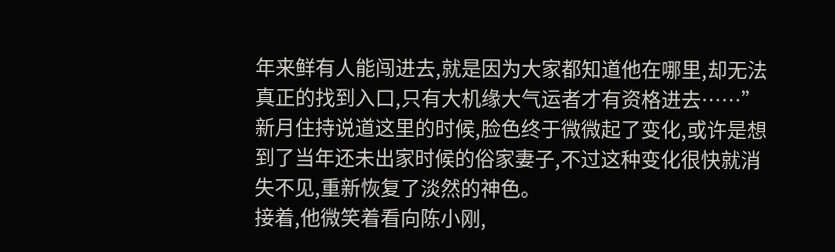年来鲜有人能闯进去,就是因为大家都知道他在哪里,却无法真正的找到入口,只有大机缘大气运者才有资格进去……”
新月住持说道这里的时候,脸色终于微微起了变化,或许是想到了当年还未出家时候的俗家妻子,不过这种变化很快就消失不见,重新恢复了淡然的神色。
接着,他微笑着看向陈小刚,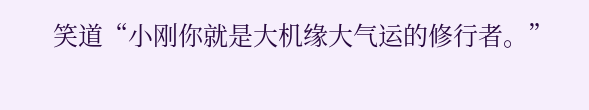笑道“小刚你就是大机缘大气运的修行者。”